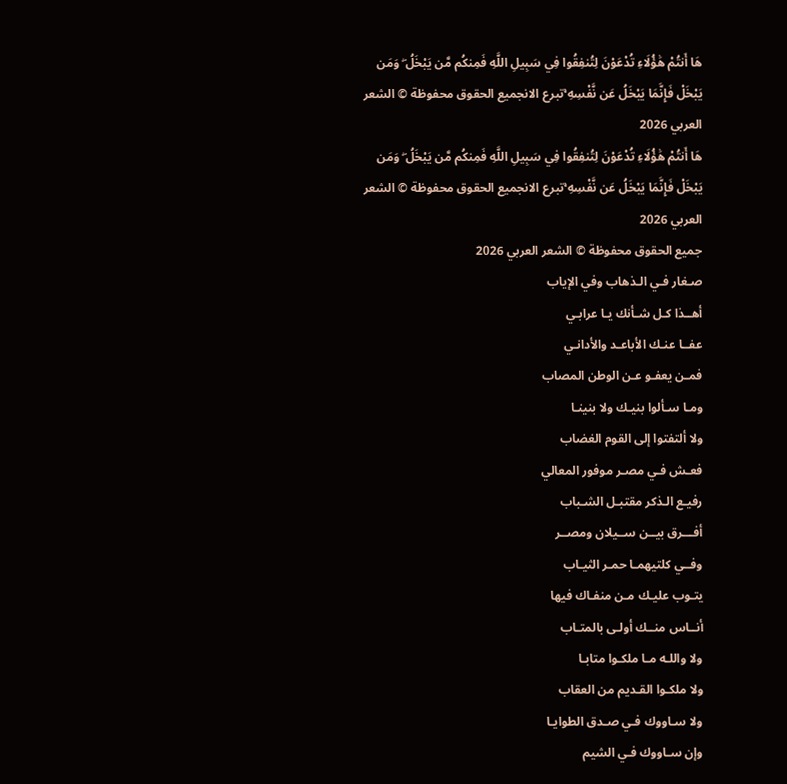هَا أَنتُمْ هَٰؤُلَاءِ تُدْعَوْنَ لِتُنفِقُوا فِي سَبِيلِ اللَّهِ فَمِنكُم مَّن يَبْخَلُ ۖ وَمَن يَبْخَلْ فَإِنَّمَا يَبْخَلُ عَن نَّفْسِهِ ۚتبرع الانجميع الحقوق محفوظة © الشعر العربي 2026
هَا أَنتُمْ هَٰؤُلَاءِ تُدْعَوْنَ لِتُنفِقُوا فِي سَبِيلِ اللَّهِ فَمِنكُم مَّن يَبْخَلُ ۖ وَمَن يَبْخَلْ فَإِنَّمَا يَبْخَلُ عَن نَّفْسِهِ ۚتبرع الانجميع الحقوق محفوظة © الشعر العربي 2026
جميع الحقوق محفوظة © الشعر العربي 2026
صـغار فـي الـذهاب وفي الإياب
أهــذا كـل شـأنك يـا عرابـي
عفــا عنـك الأباعـد والأدانـي
فمـن يعفـو عـن الوطن المصاب
ومـا سـألوا بنيـك ولا بنينـا
ولا ألتفتوا إلى القوم الغضاب
فعـش فـي مصـر موفور المعالي
رفيـع الـذكر مقتبـل الشـباب
أفـــرق بيــن ســيلان ومصــر
وفــي كلتيهمـا حمـر الثيـاب
يتـوب عليـك مـن منفـاك فيها
أنــاس منــك أولـى بالمتـاب
ولا واللـه مـا ملكـوا متابـا
ولا ملكـوا القـديم من العقاب
ولا سـاووك فـي صـدق الطوايـا
وإن سـاووك فـي الشيم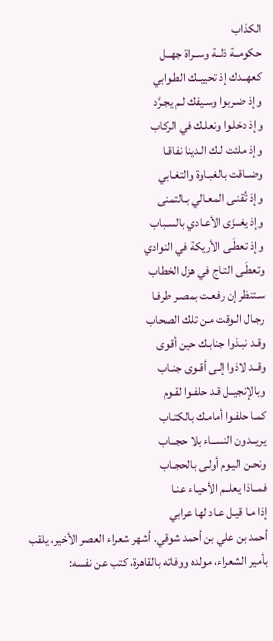الكذاب
حكومــة ذلــة وســراة جهــل
كعهــدك إذ تحييــك الطـوابي
وإذ ضـربوا وسـيفك لـم يجـرَّد
وإذ دخلـوا ونعلـك في الركاب
وإذ ملئت لـك الـدينا نفاقـا
وضــاقت بالغبـاوة والتغـابي
وإذ تُقنـى المعـالي بـالتمنى
وإذ يغــزَى الأعـادي بالسـباب
وإذ تعطَـى الأريكة في النوادي
وتعطَـى التـاج في هزل الخطاب
سـتنظر إن رفعـت بمصـر طرفـا
رجـال الـوقت مـن تلك الصحاب
وقـد نبـذوا جنابـك حين أقوى
وقــد لاذوا إلـى أقـوى جنـاب
وبالإنجيــل قـد حلفـوا لقـوم
كمـا حلفـوا أمامـك بالكتـاب
يريــدون النســاء بلا حجــاب
ونحـن اليـوم أولـى بالحجـاب
فمــاذا يعلــم الأحيـاء عنـا
إذا مـا قيـل عـاد لها عرابي
أحمد بن علي بن أحمد شوقي. أشهر شعراء العصر الأخير، يلقب بأمير الشعراء، مولده ووفاته بالقاهرة، كتب عن نفسه: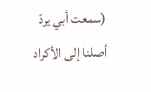(سمعت أبي يردّ أصلنا إلى الأكراد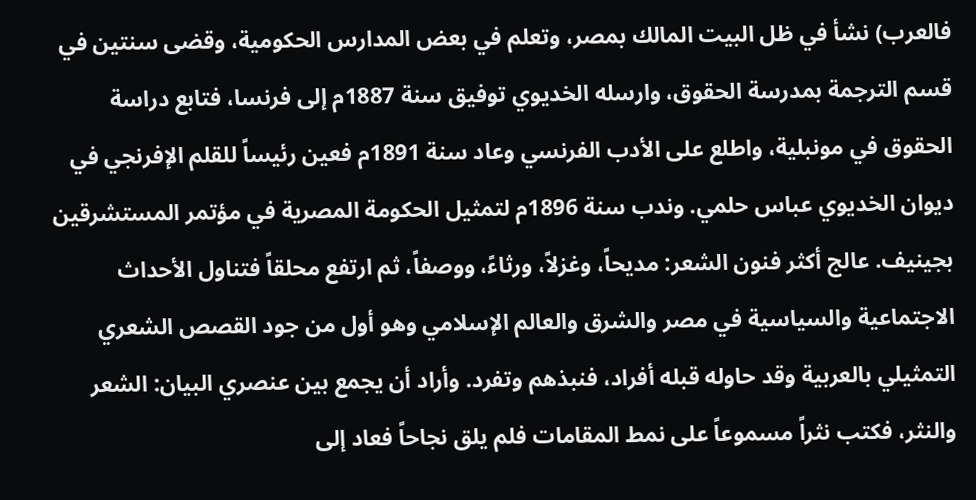فالعرب) نشأ في ظل البيت المالك بمصر، وتعلم في بعض المدارس الحكومية، وقضى سنتين في قسم الترجمة بمدرسة الحقوق، وارسله الخديوي توفيق سنة 1887م إلى فرنسا، فتابع دراسة الحقوق في مونبلية، واطلع على الأدب الفرنسي وعاد سنة 1891م فعين رئيساً للقلم الإفرنجي في ديوان الخديوي عباس حلمي. وندب سنة 1896م لتمثيل الحكومة المصرية في مؤتمر المستشرقين بجينيف. عالج أكثر فنون الشعر: مديحاً، وغزلاً، ورثاءً، ووصفاً، ثم ارتفع محلقاً فتناول الأحداث الاجتماعية والسياسية في مصر والشرق والعالم الإسلامي وهو أول من جود القصص الشعري التمثيلي بالعربية وقد حاوله قبله أفراد، فنبذهم وتفرد. وأراد أن يجمع بين عنصري البيان: الشعر والنثر، فكتب نثراً مسموعاً على نمط المقامات فلم يلق نجاحاً فعاد إلى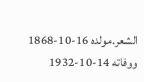الشعر.مولده 16-10-1868 ووفاته 14-10-1932